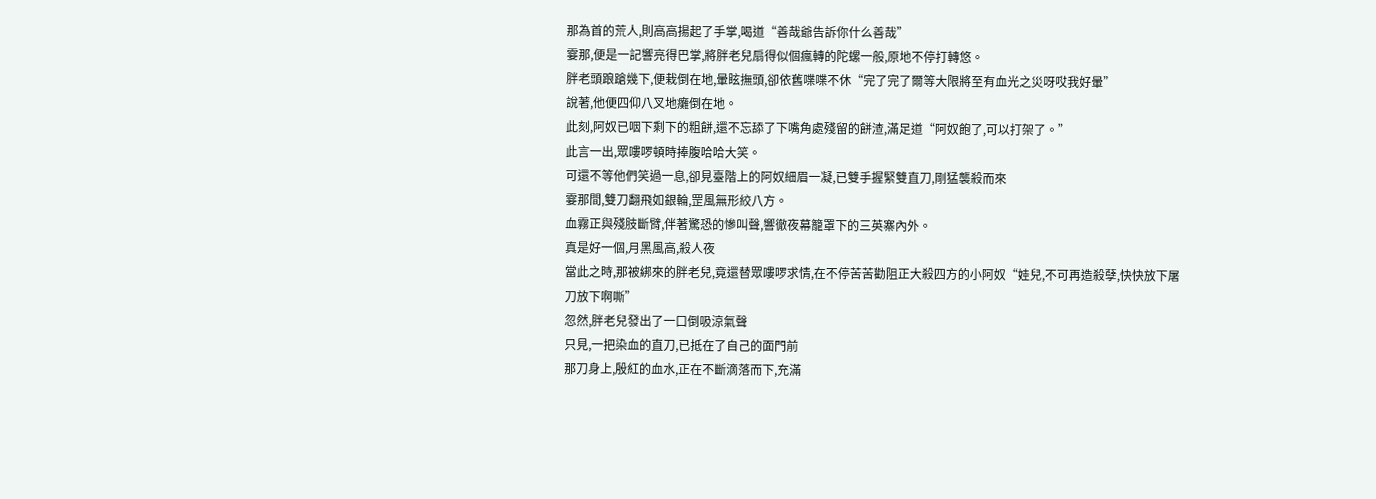那為首的荒人,則高高揚起了手掌,喝道“善哉爺告訴你什么善哉”
霎那,便是一記響亮得巴掌,將胖老兒扇得似個瘋轉的陀螺一般,原地不停打轉悠。
胖老頭踉蹌幾下,便栽倒在地,暈眩撫頭,卻依舊喋喋不休“完了完了爾等大限將至有血光之災呀哎我好暈”
說著,他便四仰八叉地癱倒在地。
此刻,阿奴已咽下剩下的粗餅,還不忘舔了下嘴角處殘留的餅渣,滿足道“阿奴飽了,可以打架了。”
此言一出,眾嘍啰頓時捧腹哈哈大笑。
可還不等他們笑過一息,卻見臺階上的阿奴細眉一凝,已雙手握緊雙直刀,剛猛襲殺而來
霎那間,雙刀翻飛如銀輪,罡風無形絞八方。
血霧正與殘肢斷臂,伴著驚恐的慘叫聲,響徹夜幕籠罩下的三英寨內外。
真是好一個,月黑風高,殺人夜
當此之時,那被綁來的胖老兒,竟還替眾嘍啰求情,在不停苦苦勸阻正大殺四方的小阿奴“娃兒,不可再造殺孽,快快放下屠刀放下啊嘶”
忽然,胖老兒發出了一口倒吸涼氣聲
只見,一把染血的直刀,已抵在了自己的面門前
那刀身上,殷紅的血水,正在不斷滴落而下,充滿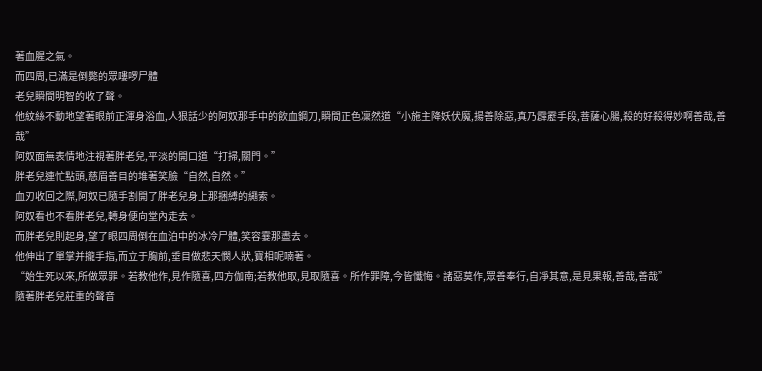著血腥之氣。
而四周,已滿是倒斃的眾嘍啰尸體
老兒瞬間明智的收了聲。
他紋絲不動地望著眼前正渾身浴血,人狠話少的阿奴那手中的飲血鋼刀,瞬間正色凜然道“小施主降妖伏魔,揚善除惡,真乃霹靂手段,菩薩心腸,殺的好殺得妙啊善哉,善哉”
阿奴面無表情地注視著胖老兒,平淡的開口道“打掃,關門。”
胖老兒連忙點頭,慈眉善目的堆著笑臉“自然,自然。”
血刃收回之際,阿奴已隨手割開了胖老兒身上那捆縛的繩索。
阿奴看也不看胖老兒,轉身便向堂內走去。
而胖老兒則起身,望了眼四周倒在血泊中的冰冷尸體,笑容霎那盡去。
他伸出了單掌并攏手指,而立于胸前,垂目做悲天憫人狀,寶相呢喃著。
“始生死以來,所做眾罪。若教他作,見作隨喜,四方伽南;若教他取,見取隨喜。所作罪障,今皆懺悔。諸惡莫作,眾善奉行,自凈其意,是見果報,善哉,善哉”
隨著胖老兒莊重的聲音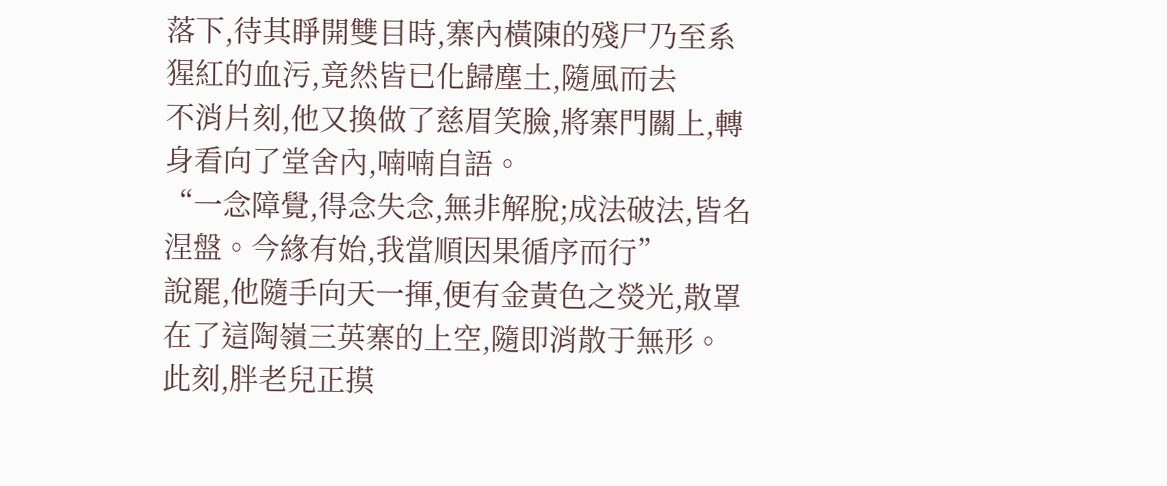落下,待其睜開雙目時,寨內橫陳的殘尸乃至系猩紅的血污,竟然皆已化歸塵土,隨風而去
不消片刻,他又換做了慈眉笑臉,將寨門關上,轉身看向了堂舍內,喃喃自語。
“一念障覺,得念失念,無非解脫;成法破法,皆名涅盤。今緣有始,我當順因果循序而行”
說罷,他隨手向天一揮,便有金黃色之熒光,散罩在了這陶嶺三英寨的上空,隨即消散于無形。
此刻,胖老兒正摸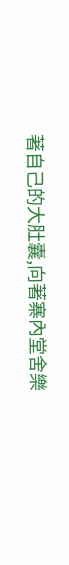著自己的大肚囊,向著寨內堂舍樂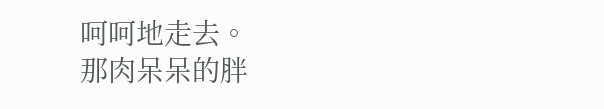呵呵地走去。
那肉呆呆的胖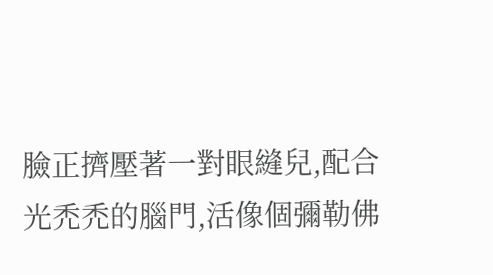臉正擠壓著一對眼縫兒,配合光禿禿的腦門,活像個彌勒佛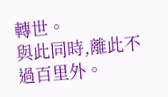轉世。
與此同時,離此不過百里外。